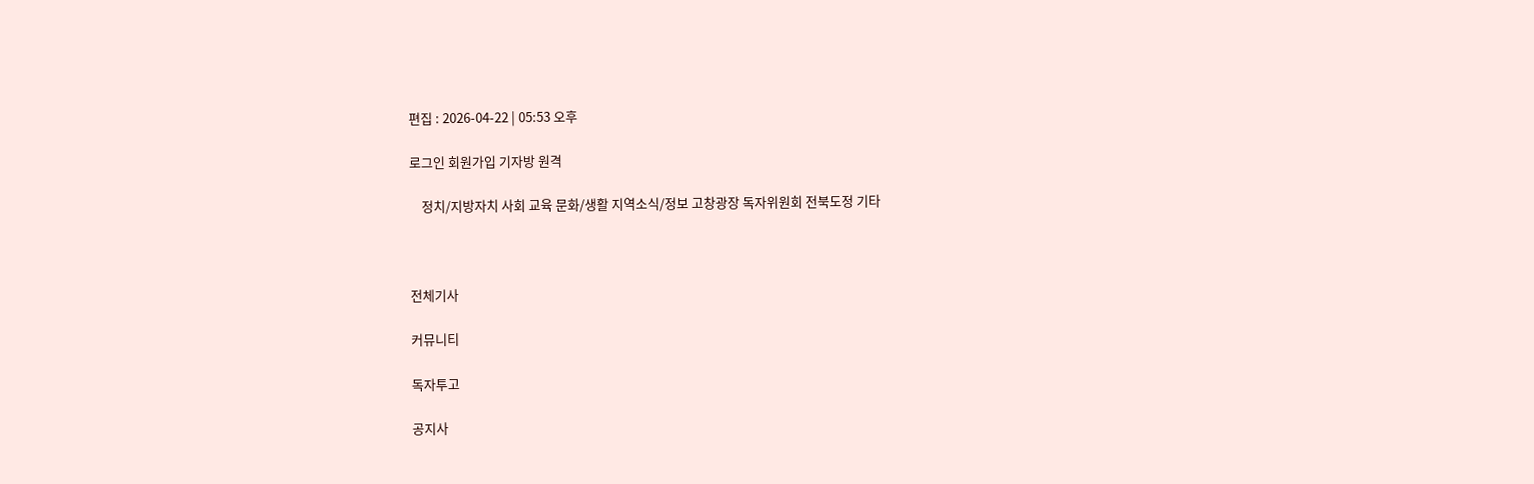편집 : 2026-04-22 | 05:53 오후

로그인 회원가입 기자방 원격

    정치/지방자치 사회 교육 문화/생활 지역소식/정보 고창광장 독자위원회 전북도정 기타



전체기사

커뮤니티

독자투고

공지사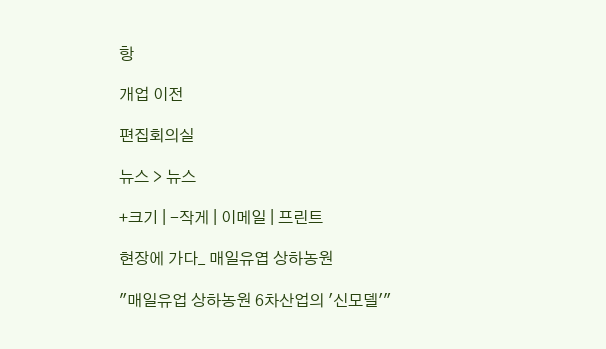항

개업 이전

편집회의실

뉴스 > 뉴스

+크기 | -작게 | 이메일 | 프린트

현장에 가다_ 매일유엽 상하농원

"매일유업 상하농원 6차산업의 '신모델'"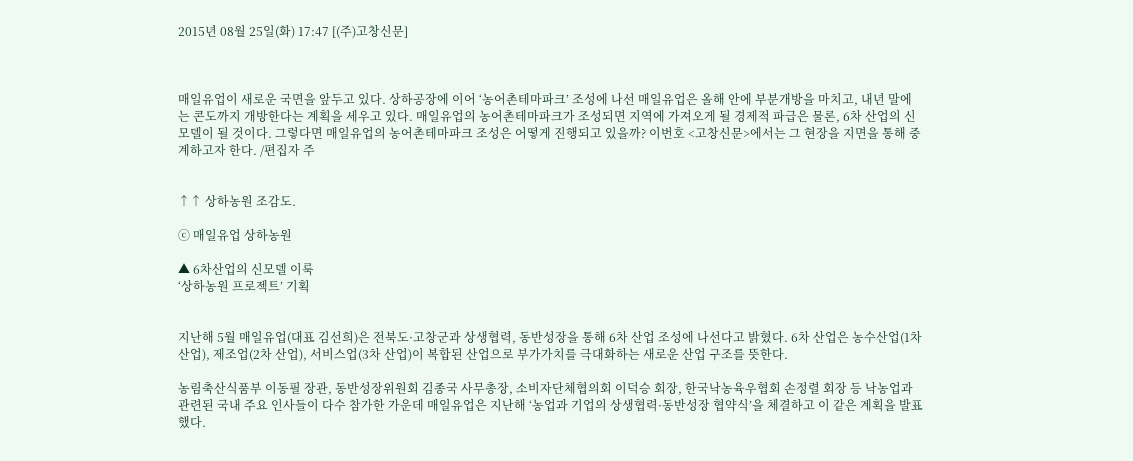2015년 08월 25일(화) 17:47 [(주)고창신문]



매일유업이 새로운 국면을 앞두고 있다. 상하공장에 이어 ‘농어촌테마파크’ 조성에 나선 매일유업은 올해 안에 부분개방을 마치고, 내년 말에는 콘도까지 개방한다는 계획을 세우고 있다. 매일유업의 농어촌테마파크가 조성되면 지역에 가져오게 될 경제적 파급은 물론, 6차 산업의 신모델이 될 것이다. 그렇다면 매일유업의 농어촌테마파크 조성은 어떻게 진행되고 있을까? 이번호 <고창신문>에서는 그 현장을 지면을 통해 중계하고자 한다. /편집자 주


↑↑ 상하농원 조감도.

ⓒ 매일유업 상하농원

▲ 6차산업의 신모델 이룩
‘상하농원 프로젝트’ 기획


지난해 5월 매일유업(대표 김선희)은 전북도·고창군과 상생협력, 동반성장을 통해 6차 산업 조성에 나선다고 밝혔다. 6차 산업은 농수산업(1차 산업), 제조업(2차 산업), 서비스업(3차 산업)이 복합된 산업으로 부가가치를 극대화하는 새로운 산업 구조를 뜻한다.

농림축산식품부 이동필 장관, 동반성장위원회 김종국 사무총장, 소비자단체협의회 이덕승 회장, 한국낙농육우협회 손정렬 회장 등 낙농업과 관련된 국내 주요 인사들이 다수 참가한 가운데 매일유업은 지난해 ‘농업과 기업의 상생협력·동반성장 협약식’을 체결하고 이 같은 계획을 발표했다.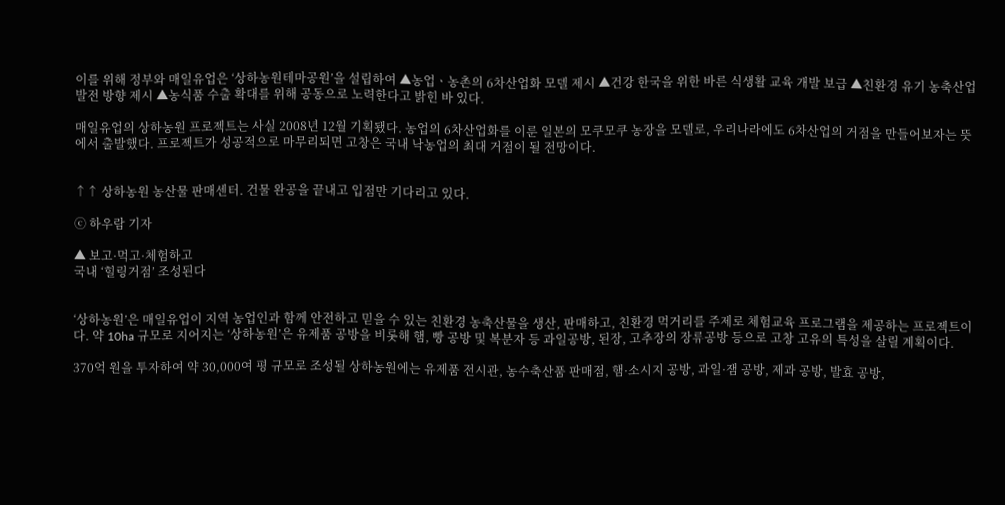이를 위해 정부와 매일유업은 ‘상하농원테마공원’을 설립하여 ▲농업ㆍ농촌의 6차산업화 모델 제시 ▲건강 한국을 위한 바른 식생활 교육 개발 보급 ▲친환경 유기 농축산업 발전 방향 제시 ▲농식품 수출 확대를 위해 공동으로 노력한다고 밝힌 바 있다.

매일유업의 상하농원 프로젝트는 사실 2008년 12월 기획됐다. 농업의 6차산업화를 이룬 일본의 모쿠모쿠 농장을 모델로, 우리나라에도 6차산업의 거점을 만들어보자는 뜻에서 출발했다. 프로젝트가 성공적으로 마무리되면 고창은 국내 낙농업의 최대 거점이 될 전망이다.


↑↑ 상하농원 농산물 판매센터. 건물 완공을 끝내고 입점만 기다리고 있다.

ⓒ 하우람 기자

▲ 보고·먹고·체험하고
국내 ‘힐링거점’ 조성된다


‘상하농원’은 매일유업이 지역 농업인과 함께 안전하고 믿을 수 있는 친환경 농축산물을 생산, 판매하고, 친환경 먹거리를 주제로 체험교육 프로그램을 제공하는 프로젝트이다. 약 10ha 규모로 지어지는 ‘상하농원’은 유제품 공방을 비롯해 햄, 빵 공방 및 복분자 등 과일공방, 된장, 고추장의 장류공방 등으로 고창 고유의 특성을 살릴 계획이다.

370억 원을 투자하여 약 30,000여 평 규모로 조성될 상하농원에는 유제품 전시관, 농수축산품 판매점, 햄·소시지 공방, 과일·잼 공방, 제과 공방, 발효 공방,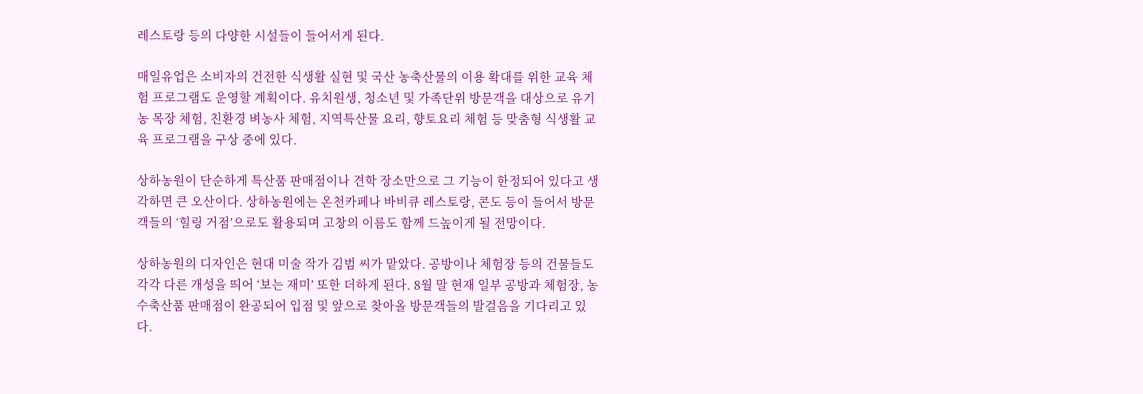레스토랑 등의 다양한 시설들이 들어서게 된다.

매일유업은 소비자의 건전한 식생활 실현 및 국산 농축산물의 이용 확대를 위한 교육 체험 프로그램도 운영할 계획이다. 유치원생, 청소년 및 가족단위 방문객을 대상으로 유기농 목장 체험, 친환경 벼농사 체험, 지역특산물 요리, 향토요리 체험 등 맞춤형 식생활 교육 프로그램을 구상 중에 있다.

상하농원이 단순하게 특산품 판매점이나 견학 장소만으로 그 기능이 한정되어 있다고 생각하면 큰 오산이다. 상하농원에는 온천카페나 바비큐 레스토랑, 콘도 등이 들어서 방문객들의 ‘힐링 거점’으로도 활용되며 고창의 이름도 함께 드높이게 될 전망이다.

상하농원의 디자인은 현대 미술 작가 김범 씨가 맡았다. 공방이나 체험장 등의 건물들도 각각 다른 개성을 띄어 ‘보는 재미’ 또한 더하게 된다. 8월 말 현재 일부 공방과 체험장, 농수축산품 판매점이 완공되어 입점 및 앞으로 찾아올 방문객들의 발걸음을 기다리고 있다.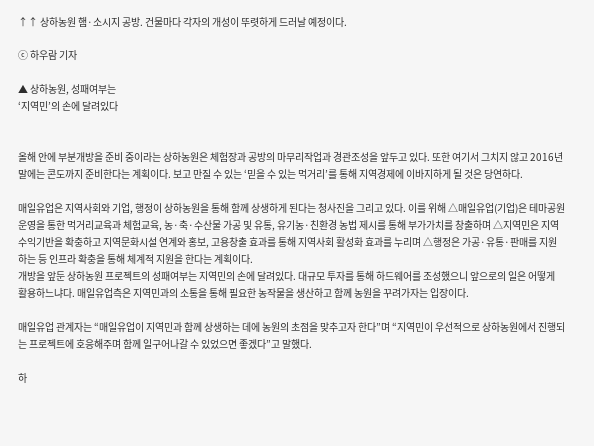↑↑ 상하농원 햄·소시지 공방. 건물마다 각자의 개성이 뚜렷하게 드러날 예정이다.

ⓒ 하우람 기자

▲ 상하농원, 성패여부는
‘지역민’의 손에 달려있다


올해 안에 부분개방을 준비 중이라는 상하농원은 체험장과 공방의 마무리작업과 경관조성을 앞두고 있다. 또한 여기서 그치지 않고 2016년 말에는 콘도까지 준비한다는 계획이다. 보고 만질 수 있는 ‘믿을 수 있는 먹거리’를 통해 지역경제에 이바지하게 될 것은 당연하다.

매일유업은 지역사회와 기업, 행정이 상하농원을 통해 함께 상생하게 된다는 청사진을 그리고 있다. 이를 위해 △매일유업(기업)은 테마공원 운영을 통한 먹거리교육과 체험교육, 농·축·수산물 가공 및 유통, 유기농·친환경 농법 제시를 통해 부가가치를 창출하며 △지역민은 지역 수익기반을 확충하고 지역문화시설 연계와 홍보, 고용창출 효과를 통해 지역사회 활성화 효과를 누리며 △행정은 가공·유통·판매를 지원하는 등 인프라 확충을 통해 체계적 지원을 한다는 계획이다.
개방을 앞둔 상하농원 프로젝트의 성패여부는 지역민의 손에 달려있다. 대규모 투자를 통해 하드웨어를 조성했으니 앞으로의 일은 어떻게 활용하느냐다. 매일유업측은 지역민과의 소통을 통해 필요한 농작물을 생산하고 함께 농원을 꾸려가자는 입장이다.

매일유업 관계자는 “매일유업이 지역민과 함께 상생하는 데에 농원의 초점을 맞추고자 한다”며 “지역민이 우선적으로 상하농원에서 진행되는 프로젝트에 호응해주며 함께 일구어나갈 수 있었으면 좋겠다”고 말했다.

하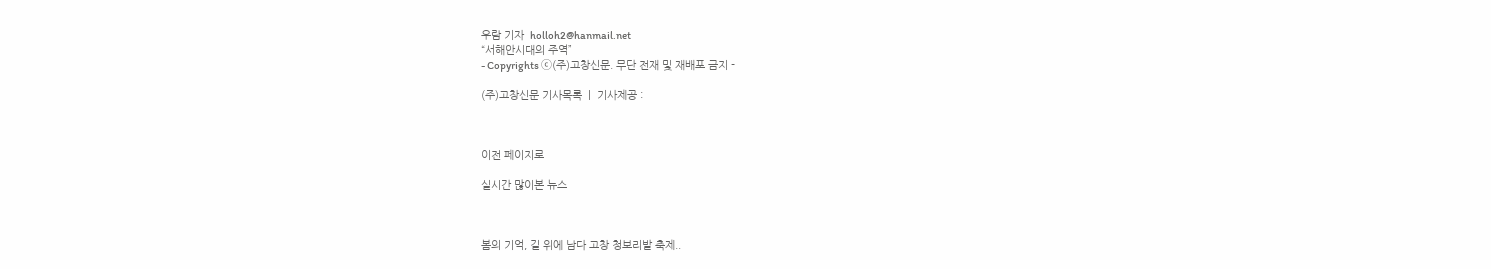우람 기자  holloh2@hanmail.net
“서해안시대의 주역”
- Copyrights ⓒ(주)고창신문. 무단 전재 및 재배포 금지 -

(주)고창신문 기사목록  |  기사제공 :



이전 페이지로

실시간 많이본 뉴스



봄의 기억, 길 위에 남다 고창 청보리밭 축제..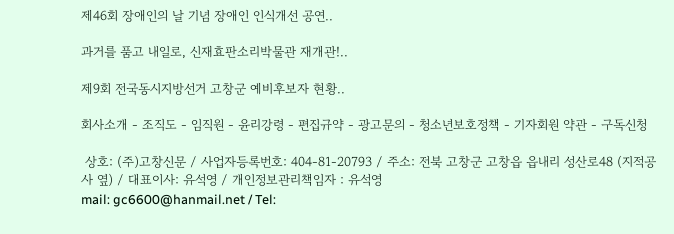제46회 장애인의 날 기념 장애인 인식개선 공연..

과거를 품고 내일로, 신재효판소리박물관 재개관!..

제9회 전국동시지방선거 고창군 예비후보자 현황..

회사소개 - 조직도 - 임직원 - 윤리강령 - 편집규약 - 광고문의 - 청소년보호정책 - 기자회원 약관 - 구독신청

 상호: (주)고창신문 / 사업자등록번호: 404-81-20793 / 주소: 전북 고창군 고창읍 읍내리 성산로48 (지적공사 옆) / 대표이사: 유석영 / 개인정보관리책임자 : 유석영
mail: gc6600@hanmail.net / Tel: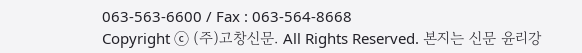063-563-6600 / Fax : 063-564-8668
Copyright ⓒ (주)고창신문. All Rights Reserved. 본지는 신문 윤리강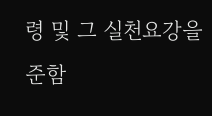령 및 그 실천요강을 준함